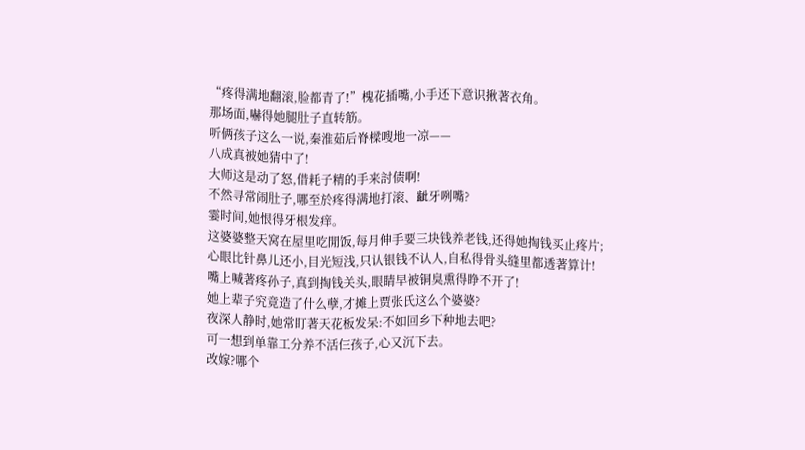“疼得满地翻滚,脸都青了!”槐花插嘴,小手还下意识揪著衣角。
那场面,嚇得她腿肚子直转筋。
听俩孩子这么一说,秦淮茹后脊樑嗖地一凉——
八成真被她猜中了!
大师这是动了怒,借耗子精的手来討债啊!
不然寻常闹肚子,哪至於疼得满地打滚、齜牙咧嘴?
霎时间,她恨得牙根发痒。
这婆婆整天窝在屋里吃閒饭,每月伸手要三块钱养老钱,还得她掏钱买止疼片;
心眼比针鼻儿还小,目光短浅,只认银钱不认人,自私得骨头缝里都透著算计!
嘴上喊著疼孙子,真到掏钱关头,眼睛早被铜臭熏得睁不开了!
她上辈子究竟造了什么孽,才摊上贾张氏这么个婆婆?
夜深人静时,她常盯著天花板发呆:不如回乡下种地去吧?
可一想到单靠工分养不活仨孩子,心又沉下去。
改嫁?哪个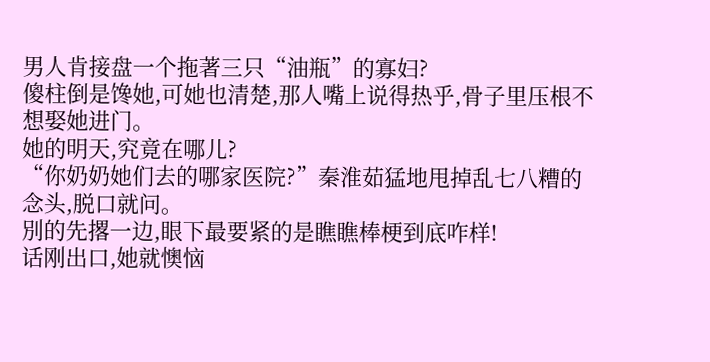男人肯接盘一个拖著三只“油瓶”的寡妇?
傻柱倒是馋她,可她也清楚,那人嘴上说得热乎,骨子里压根不想娶她进门。
她的明天,究竟在哪儿?
“你奶奶她们去的哪家医院?”秦淮茹猛地甩掉乱七八糟的念头,脱口就问。
別的先撂一边,眼下最要紧的是瞧瞧棒梗到底咋样!
话刚出口,她就懊恼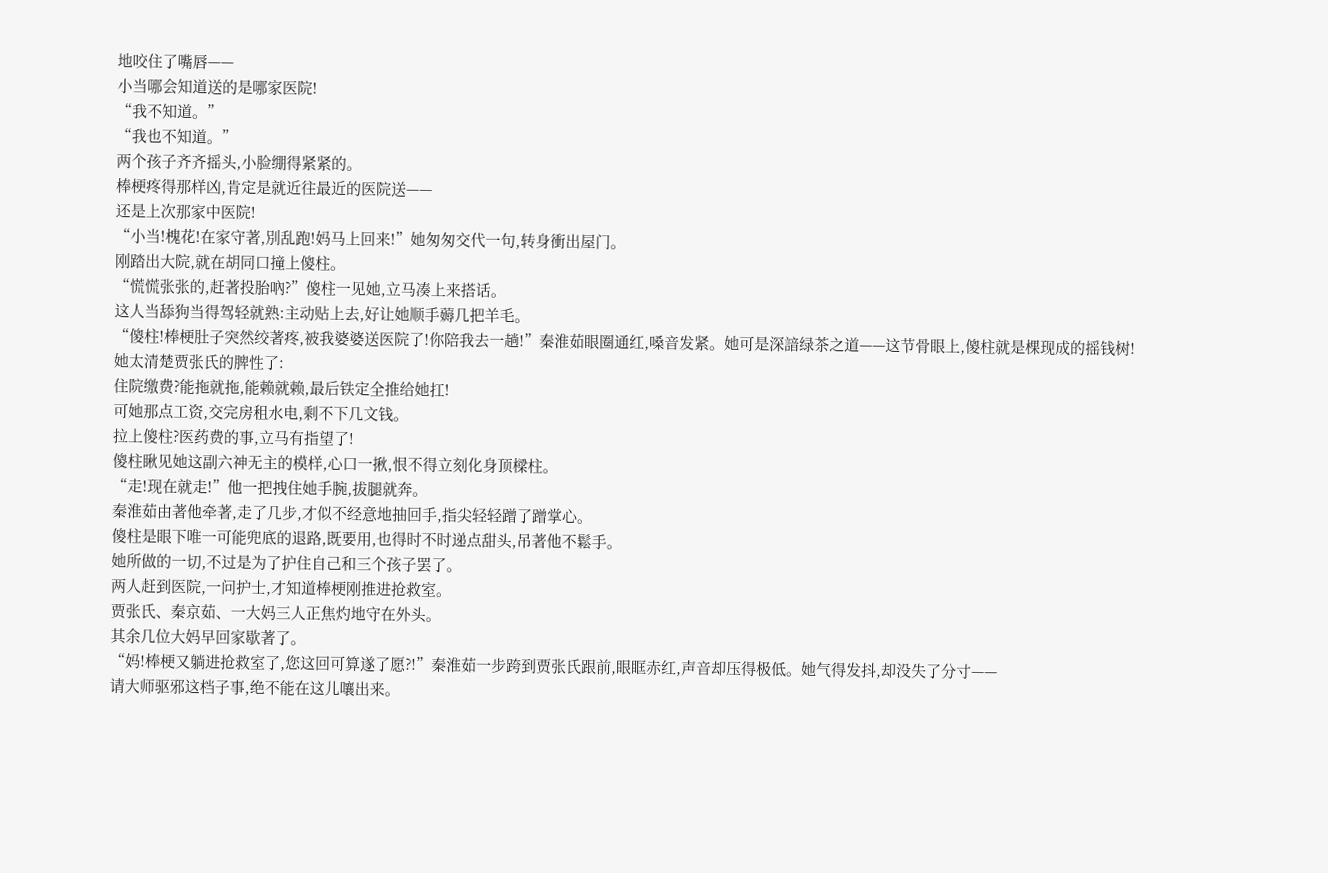地咬住了嘴唇——
小当哪会知道送的是哪家医院!
“我不知道。”
“我也不知道。”
两个孩子齐齐摇头,小脸绷得紧紧的。
棒梗疼得那样凶,肯定是就近往最近的医院送——
还是上次那家中医院!
“小当!槐花!在家守著,別乱跑!妈马上回来!”她匆匆交代一句,转身衝出屋门。
刚踏出大院,就在胡同口撞上傻柱。
“慌慌张张的,赶著投胎吶?”傻柱一见她,立马凑上来搭话。
这人当舔狗当得驾轻就熟:主动贴上去,好让她顺手薅几把羊毛。
“傻柱!棒梗肚子突然绞著疼,被我婆婆送医院了!你陪我去一趟!”秦淮茹眼圈通红,嗓音发紧。她可是深諳绿茶之道——这节骨眼上,傻柱就是棵现成的摇钱树!
她太清楚贾张氏的脾性了:
住院缴费?能拖就拖,能赖就赖,最后铁定全推给她扛!
可她那点工资,交完房租水电,剩不下几文钱。
拉上傻柱?医药费的事,立马有指望了!
傻柱瞅见她这副六神无主的模样,心口一揪,恨不得立刻化身顶樑柱。
“走!现在就走!”他一把拽住她手腕,拔腿就奔。
秦淮茹由著他牵著,走了几步,才似不经意地抽回手,指尖轻轻蹭了蹭掌心。
傻柱是眼下唯一可能兜底的退路,既要用,也得时不时递点甜头,吊著他不鬆手。
她所做的一切,不过是为了护住自己和三个孩子罢了。
两人赶到医院,一问护士,才知道棒梗刚推进抢救室。
贾张氏、秦京茹、一大妈三人正焦灼地守在外头。
其余几位大妈早回家歇著了。
“妈!棒梗又躺进抢救室了,您这回可算遂了愿?!”秦淮茹一步跨到贾张氏跟前,眼眶赤红,声音却压得极低。她气得发抖,却没失了分寸——
请大师驱邪这档子事,绝不能在这儿嚷出来。